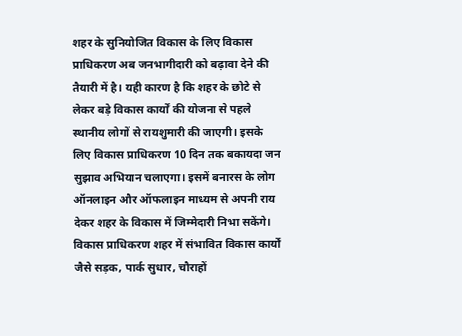शहर के सुनियोजित विकास के लिए विकास प्राधिकरण अब जनभागीदारी को बढ़ावा देने की तैयारी में है। यही कारण है कि शहर के छोटे से लेकर बड़े विकास कार्यों की योजना से पहले स्थानीय लोगों से रायशुमारी की जाएगी। इसके लिए विकास प्राधिकरण 10 दिन तक बकायदा जन सुझाव अभियान चलाएगा। इसमें बनारस के लोग ऑनलाइन और ऑफलाइन माध्यम से अपनी राय देकर शहर के विकास में जिम्मेदारी निभा सकेंगे।
विकास प्राधिकरण शहर में संभावित विकास कार्यों जैसे सड़क, पार्क सुधार, चौराहों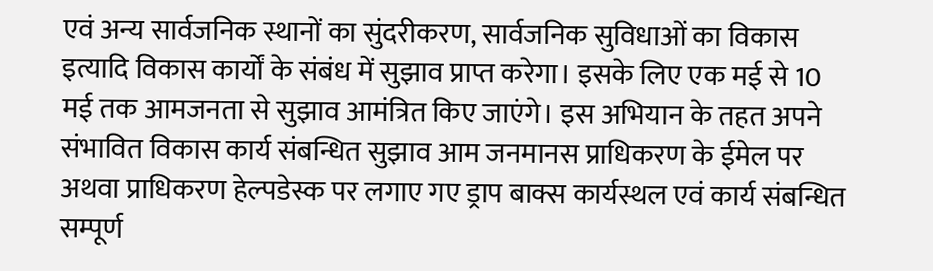एवं अन्य सार्वजनिक स्थानों का सुंदरीकरण, सार्वजनिक सुविधाओं का विकास इत्यादि विकास कार्यों के संबंध में सुझाव प्राप्त करेगा। इसके लिए एक मई से 10 मई तक आमजनता से सुझाव आमंत्रित किए जाएंगे। इस अभियान के तहत अपने संभावित विकास कार्य संबन्धित सुझाव आम जनमानस प्राधिकरण के ईमेल पर अथवा प्राधिकरण हेल्पडेस्क पर लगाए गए ड्राप बाक्स कार्यस्थल एवं कार्य संबन्धित सम्पूर्ण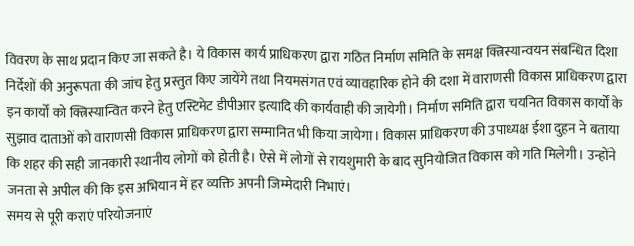विवरण के साथ प्रदान किए जा सकते है। ये विकास कार्य प्राधिकरण द्वारा गठित निर्माण समिति के समक्ष क्त्रिस्यान्वयन संबन्धित दिशा निर्देशों की अनुरूपता की जांच हेतु प्रस्तुत किए जायेंगे तथा नियमसंगत एवं व्यावहारिक होने की दशा में वाराणसी विकास प्राधिकरण द्वारा इन कार्यों को क्त्रिस्यान्वित करने हेतु एस्टिमेट डीपीआर इत्यादि की कार्यवाही की जायेगी। निर्माण समिति द्वारा चयनित विकास कार्यों के सुझाव दाताओं को वाराणसी विकास प्राधिकरण द्वारा सम्मानित भी किया जायेगा। विकास प्राधिकरण की उपाध्यक्ष ईशा दुहन ने बताया कि शहर की सही जानकारी स्थानीय लोगों को होती है। ऐसे में लोगों से रायशुमारी के बाद सुनियोजित विकास को गति मिलेगी। उन्होंने जनता से अपील की कि इस अभियान में हर व्यक्ति अपनी जिम्मेदारी निभाएं।
समय से पूरी कराएं परियोजनाएं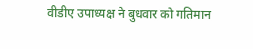वीडीए उपाध्यक्ष ने बुधवार को गतिमान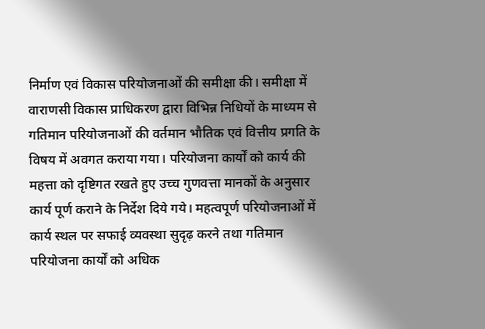निर्माण एवं विकास परियोजनाओं की समीक्षा की। समीक्षा में वाराणसी विकास प्राधिकरण द्वारा विभिन्न निधियों के माध्यम से गतिमान परियोजनाओं की वर्तमान भौतिक एवं वित्तीय प्रगति के विषय में अवगत कराया गया। परियोजना कार्यों को कार्य की महत्ता को दृष्टिगत रखते हुए उच्च गुणवत्ता मानकों के अनुसार कार्य पूर्ण कराने के निर्देश दिये गये। महत्वपूर्ण परियोजनाओं में कार्य स्थल पर सफाई व्यवस्था सुदृढ़ करने तथा गतिमान परियोजना कार्यों को अधिक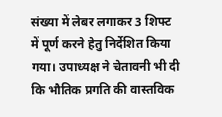संख्या में लेबर लगाकर 3 शिफ्ट में पूर्ण करने हेतु निर्देशित किया गया। उपाध्यक्ष ने चेतावनी भी दी कि भौतिक प्रगति की वास्तविक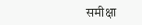समीक्षा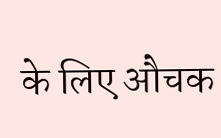के लिए औचक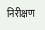निरीक्षण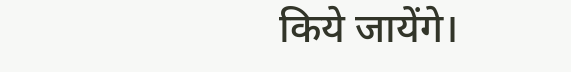किये जायेंगे।